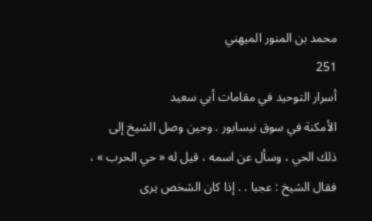محمد بن المنور الميهني
251
أسرار التوحيد في مقامات أبي سعيد
الأمكنة في سوق نيسابور . وحين وصل الشيخ إلى ذلك الحي ، وسأل عن اسمه ، قيل له « حي الحرب » ، فقال الشيخ : عجبا . . إذا كان الشخص يرى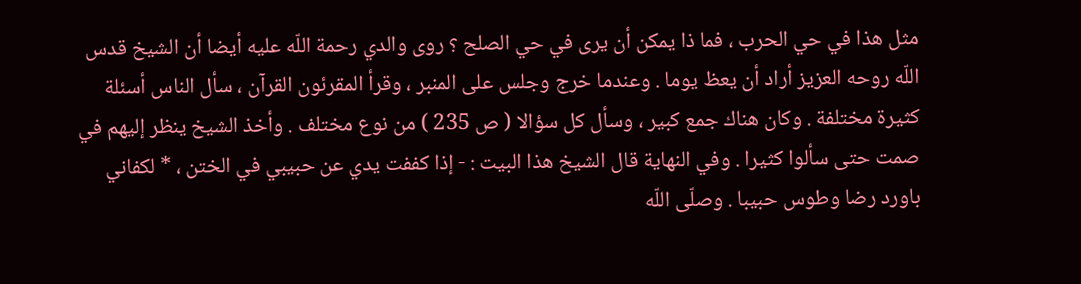مثل هذا في حي الحرب ، فما ذا يمكن أن يرى في حي الصلح ؟ روى والدي رحمة اللّه عليه أيضا أن الشيخ قدس اللّه روحه العزيز أراد أن يعظ يوما . وعندما خرج وجلس على المنبر ، وقرأ المقرئون القرآن ، سأل الناس أسئلة كثيرة مختلفة . وكان هناك جمع كبير ، وسأل كل سؤالا ( ص 235 ) من نوع مختلف . وأخذ الشيخ ينظر إليهم في صمت حتى سألوا كثيرا . وفي النهاية قال الشيخ هذا البيت : - إذا كففت يدي عن حبيبي في الختن ، * لكفاني باورد رضا وطوس حبيبا . وصلّى اللّه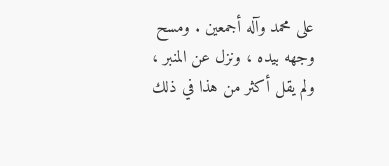على محمد وآله أجمعين . ومسح وجهه بيده ، ونزل عن المنبر ، ولم يقل أكثر من هذا في ذلك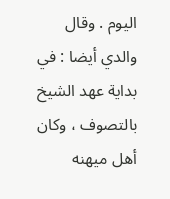اليوم . وقال والدي أيضا : في بداية عهد الشيخ بالتصوف ، وكان أهل ميهنه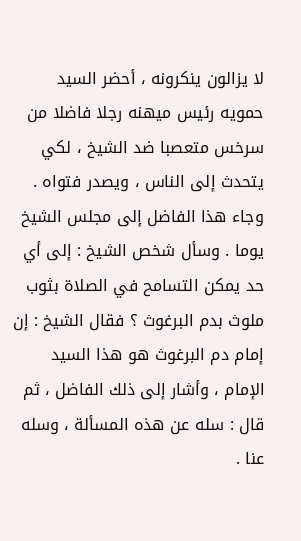لا يزالون ينكرونه ، أحضر السيد حمويه رئيس ميهنه رجلا فاضلا من سرخس متعصبا ضد الشيخ ، لكي يتحدث إلى الناس ، ويصدر فتواه . وجاء هذا الفاضل إلى مجلس الشيخ يوما . وسأل شخص الشيخ : إلى أي حد يمكن التسامح في الصلاة بثوب ملوث بدم البرغوث ؟ فقال الشيخ : إن إمام دم البرغوث هو هذا السيد الإمام ، وأشار إلى ذلك الفاضل ، ثم قال : سله عن هذه المسألة ، وسله عنا .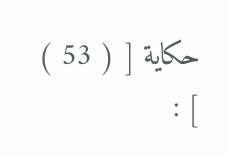حكاية [ ( 53 ) ] :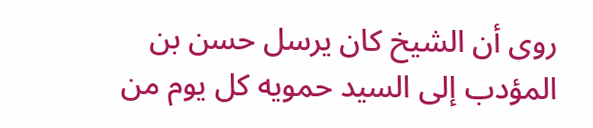روى أن الشيخ كان يرسل حسن بن المؤدب إلى السيد حمويه كل يوم من